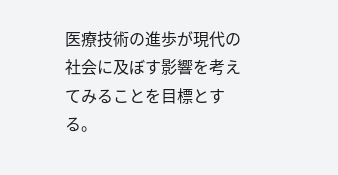医療技術の進歩が現代の社会に及ぼす影響を考えてみることを目標とする。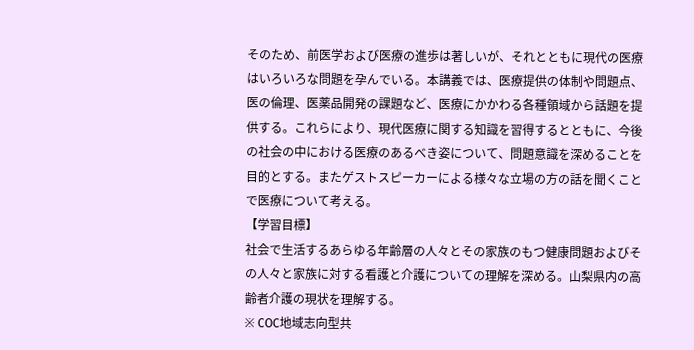そのため、前医学および医療の進歩は著しいが、それとともに現代の医療はいろいろな問題を孕んでいる。本講義では、医療提供の体制や問題点、医の倫理、医薬品開発の課題など、医療にかかわる各種領域から話題を提供する。これらにより、現代医療に関する知識を習得するとともに、今後の社会の中における医療のあるべき姿について、問題意識を深めることを目的とする。またゲストスピーカーによる様々な立場の方の話を聞くことで医療について考える。
【学習目標】
社会で生活するあらゆる年齢層の人々とその家族のもつ健康問題およびその人々と家族に対する看護と介護についての理解を深める。山梨県内の高齢者介護の現状を理解する。
※ COC地域志向型共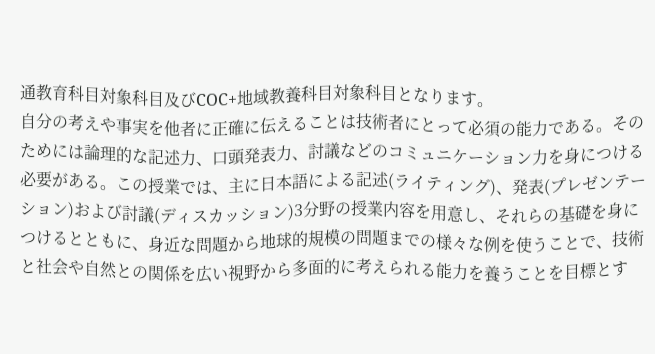通教育科目対象科目及びCOC+地域教養科目対象科目となります。
自分の考えや事実を他者に正確に伝えることは技術者にとって必須の能力である。そのためには論理的な記述力、口頭発表力、討議などのコミュニケーション力を身につける必要がある。この授業では、主に日本語による記述(ライティング)、発表(プレゼンテーション)および討議(ディスカッション)3分野の授業内容を用意し、それらの基礎を身につけるとともに、身近な問題から地球的規模の問題までの様々な例を使うことで、技術と社会や自然との関係を広い視野から多面的に考えられる能力を養うことを目標とす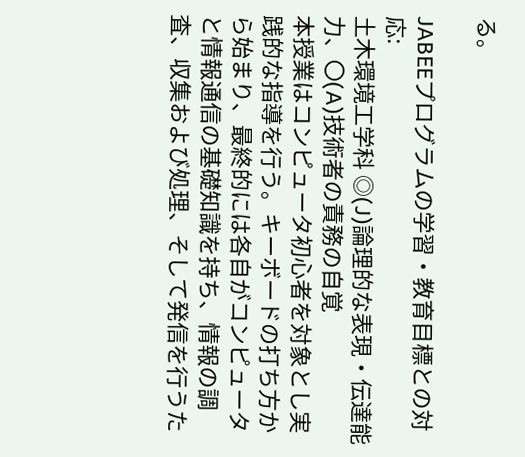る。

JABEEプログラムの学習・教育目標との対応:
土木環境工学科 ◎(J)論理的な表現・伝達能力、〇(A)技術者の責務の自覚
本授業はコンピュータ初心者を対象とし実践的な指導を行う。キーボードの打ち方から始まり、最終的には各自がコンピュータと情報通信の基礎知識を持ち、情報の調査、収集および処理、そして発信を行うた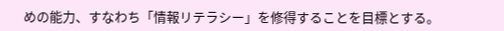めの能力、すなわち「情報リテラシー」を修得することを目標とする。